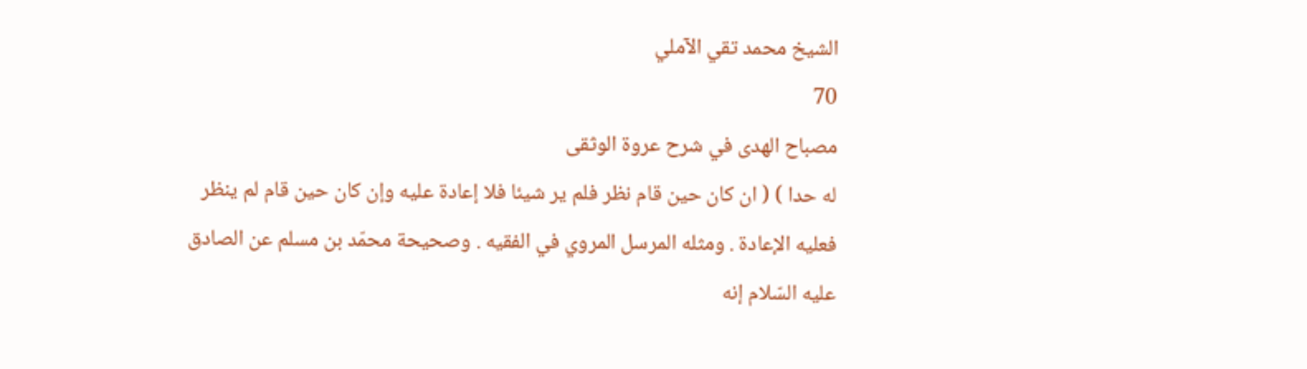الشيخ محمد تقي الآملي
70
مصباح الهدى في شرح عروة الوثقى
له حدا ) ( ان كان حين قام نظر فلم ير شيئا فلا إعادة عليه وإن كان حين قام لم ينظر فعليه الإعادة . ومثله المرسل المروي في الفقيه . وصحيحة محمّد بن مسلم عن الصادق عليه السّلام إنه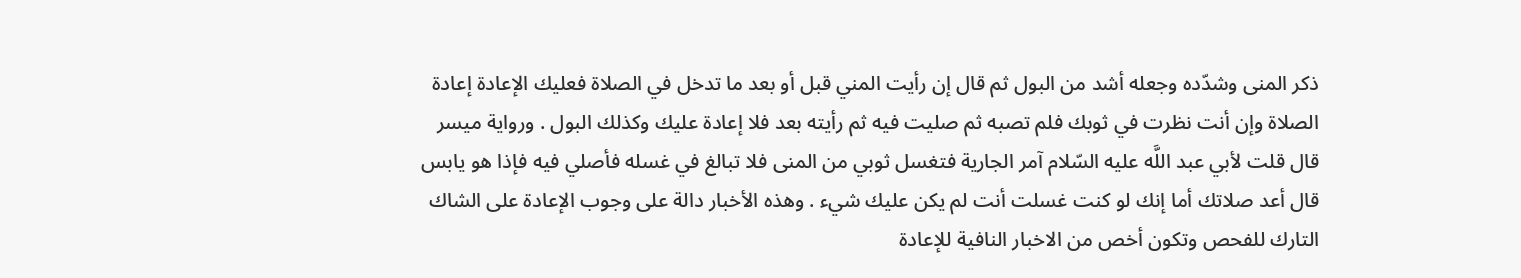ذكر المنى وشدّده وجعله أشد من البول ثم قال إن رأيت المني قبل أو بعد ما تدخل في الصلاة فعليك الإعادة إعادة الصلاة وإن أنت نظرت في ثوبك فلم تصبه ثم صليت فيه ثم رأيته بعد فلا إعادة عليك وكذلك البول . ورواية ميسر قال قلت لأبي عبد اللَّه عليه السّلام آمر الجارية فتغسل ثوبي من المنى فلا تبالغ في غسله فأصلي فيه فإذا هو يابس قال أعد صلاتك أما إنك لو كنت غسلت أنت لم يكن عليك شيء . وهذه الأخبار دالة على وجوب الإعادة على الشاك التارك للفحص وتكون أخص من الاخبار النافية للإعادة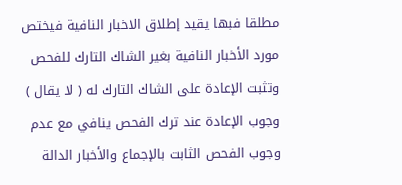مطلقا فبها يقيد إطلاق الاخبار النافية فيختص مورد الأخبار النافية بغير الشاك التارك للفحص وتثبت الإعادة على الشاك التارك له ( لا يقال ) وجوب الإعادة عند ترك الفحص ينافي مع عدم وجوب الفحص الثابت بالإجماع والأخبار الدالة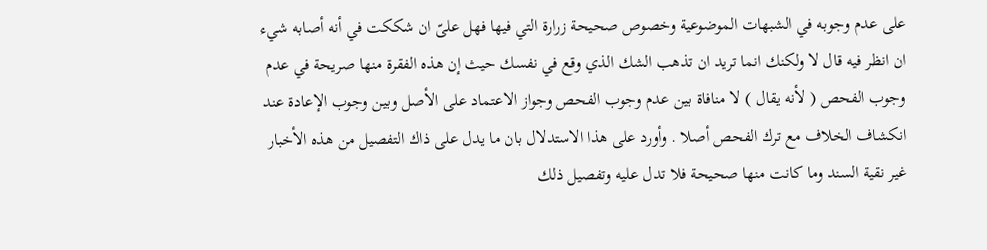على عدم وجوبه في الشبهات الموضوعية وخصوص صحيحة زرارة التي فيها فهل علىّ ان شككت في أنه أصابه شيء ان انظر فيه قال لا ولكنك انما تريد ان تذهب الشك الذي وقع في نفسك حيث إن هذه الفقرة منها صريحة في عدم وجوب الفحص ( لأنه يقال ) لا منافاة بين عدم وجوب الفحص وجواز الاعتماد على الأصل وبين وجوب الإعادة عند انكشاف الخلاف مع ترك الفحص أصلا . وأورد على هذا الاستدلال بان ما يدل على ذاك التفصيل من هذه الأخبار غير نقية السند وما كانت منها صحيحة فلا تدل عليه وتفصيل ذلك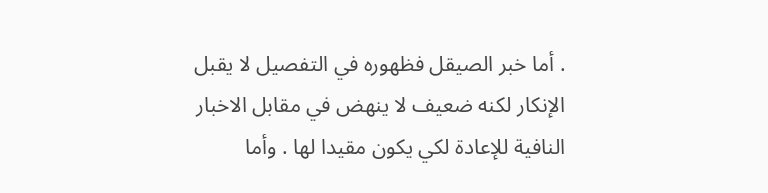. أما خبر الصيقل فظهوره في التفصيل لا يقبل الإنكار لكنه ضعيف لا ينهض في مقابل الاخبار النافية للإعادة لكي يكون مقيدا لها . وأما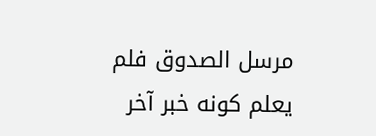مرسل الصدوق فلم يعلم كونه خبر آخر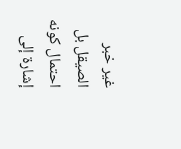غير خبر الصيقل بل احتمال كونه إشارة إلى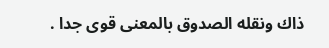ذاك ونقله الصدوق بالمعنى قوى جدا .